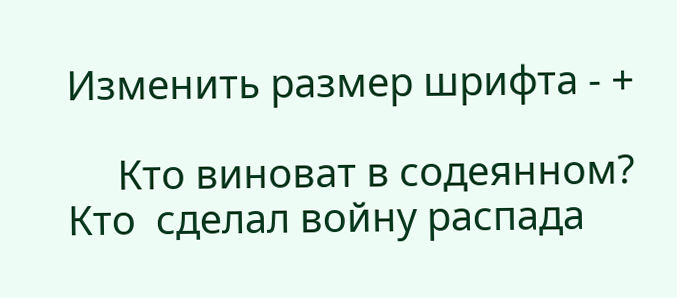Изменить размер шрифта - +

     Кто виноват в содеянном? Кто  сделал войну распада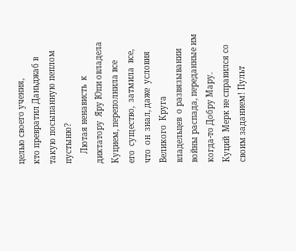целью своего учения,
кто превратил Даньджаб в такую посыпанную пеплом пустыню?
     Лютая ненависть  к  диктатору  Яру Юпи овладела Куцием, переполнила все
его  существо,  затмила  все,  что  он  знал, даже  условия  Великого  Круга
владельцев  о развязывании войны распада, переданные им когда-то Добру Мару.
Куций  Мерк не справился со своим заданием! Пульт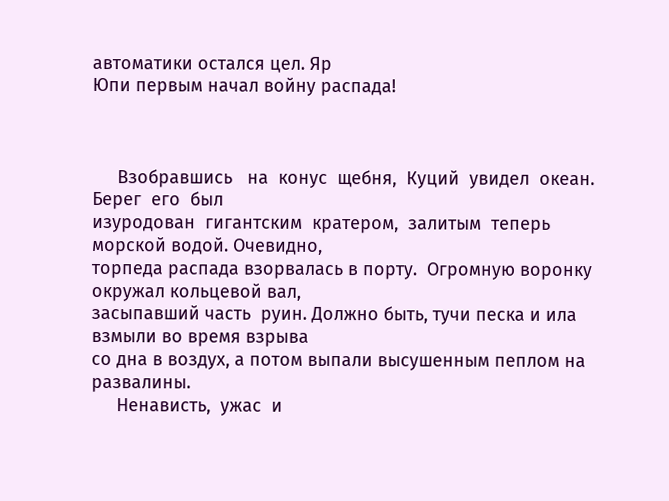автоматики остался цел. Яр
Юпи первым начал войну распада!



     Взобравшись   на  конус  щебня,  Куций  увидел  океан.  Берег  его  был
изуродован  гигантским  кратером,  залитым  теперь  морской водой. Очевидно,
торпеда распада взорвалась в порту.  Огромную воронку окружал кольцевой вал,
засыпавший часть  руин. Должно быть, тучи песка и ила взмыли во время взрыва
со дна в воздух, а потом выпали высушенным пеплом на развалины.
     Ненависть,  ужас  и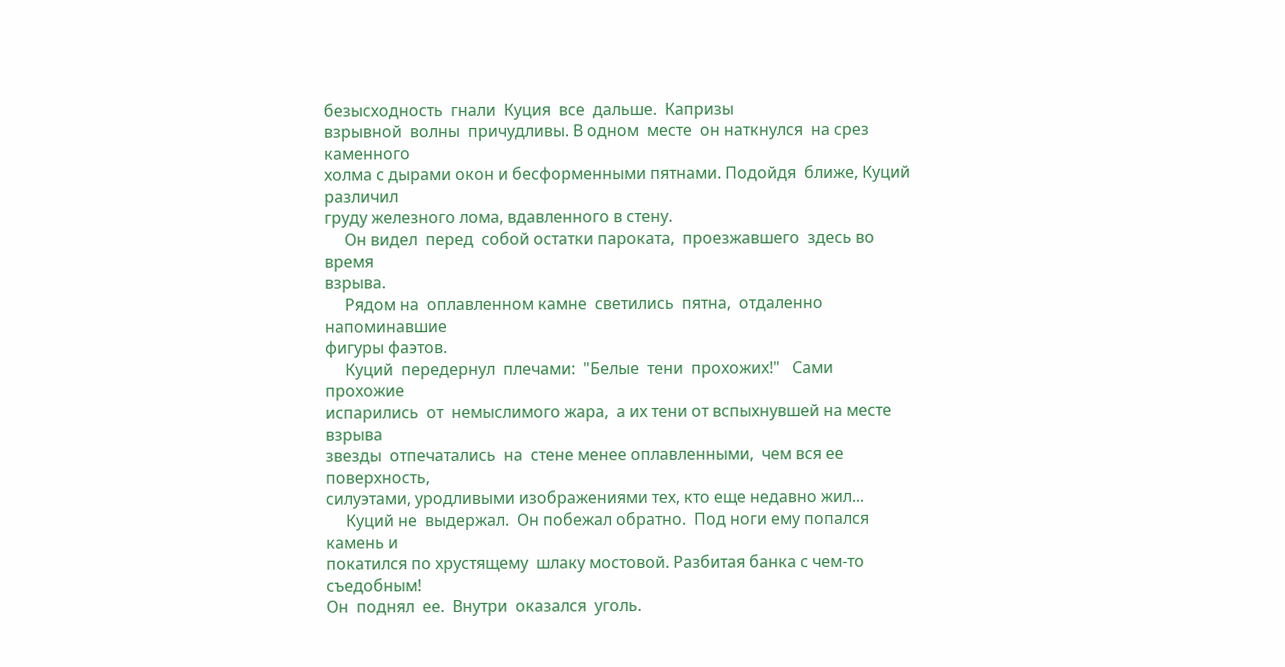безысходность  гнали  Куция  все  дальше.  Капризы
взрывной  волны  причудливы. В одном  месте  он наткнулся  на срез каменного
холма с дырами окон и бесформенными пятнами. Подойдя  ближе, Куций  различил
груду железного лома, вдавленного в стену.
     Он видел  перед  собой остатки пароката,  проезжавшего  здесь во  время
взрыва.
     Рядом на  оплавленном камне  светились  пятна,  отдаленно  напоминавшие
фигуры фаэтов.
     Куций  передернул  плечами:  "Белые  тени  прохожих!"   Сами   прохожие
испарились  от  немыслимого жара,  а их тени от вспыхнувшей на месте  взрыва
звезды  отпечатались  на  стене менее оплавленными,  чем вся ее поверхность,
силуэтами, уродливыми изображениями тех, кто еще недавно жил...
     Куций не  выдержал.  Он побежал обратно.  Под ноги ему попался камень и
покатился по хрустящему  шлаку мостовой. Разбитая банка с чем-то  съедобным!
Он  поднял  ее.  Внутри  оказался  уголь.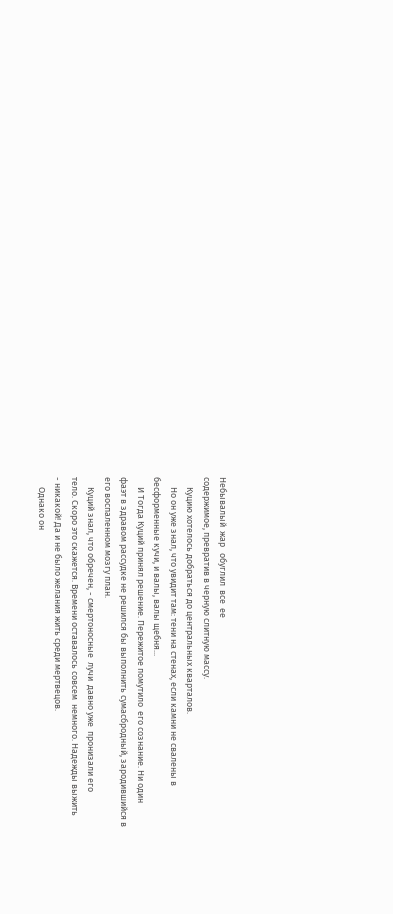Небывалый  жар   обуглил  все  ее
содержимое, превратив в черную слитную массу.
     Куцию хотелось добраться до центральных кварталов.
     Но он уже знал, что увидит там: тени на стенах, если камни не свалены в
бесформенные кучи, и валы, валы щебня...
     И Тогда Куций принял решение. Пережитое помутило  его сознание. Ни один
фаэт в здравом рассудке не решился бы выполнить сумасбродный, зародившийся в
его воспаленном мозгу план.
     Куций знал, что обречен, - смертоносные  лучи  давно уже  пронизали его
тело. Скоро это скажется. Времени оставалось совсем  немного. Надежды выжить
- никакой! Да и не было желания жить среди мертвецов.
     Однако он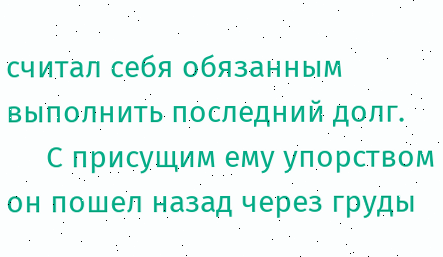считал себя обязанным выполнить последний долг.
     С присущим ему упорством  он пошел назад через груды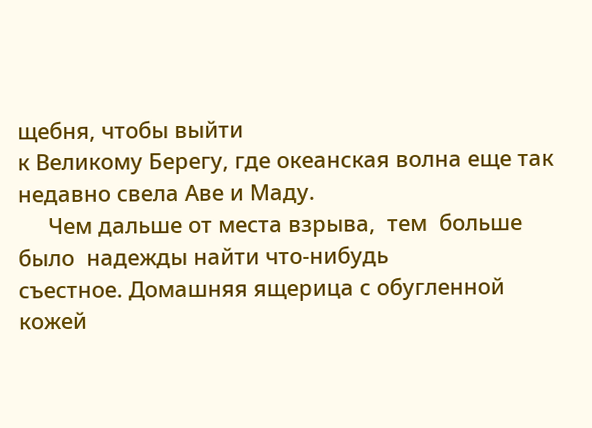щебня, чтобы выйти
к Великому Берегу, где океанская волна еще так недавно свела Аве и Маду.
     Чем дальше от места взрыва,  тем  больше было  надежды найти что-нибудь
съестное. Домашняя ящерица с обугленной кожей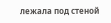лежала под стеной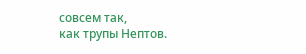совсем так,
как трупы Нептов.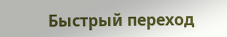Быстрый переход